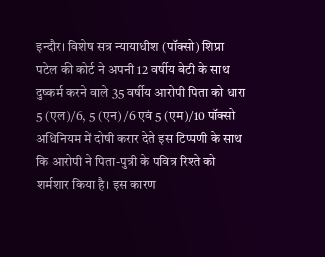इन्दौर। विशेष सत्र न्यायाधीश (पॉक्सो) शिप्रा पटेल की कोर्ट ने अपनी 12 वर्षीय बेटी के साथ दुष्कर्म करने वाले 35 वर्षीय आरोपी पिता को धारा 5 (एल)/6, 5 (एन) /6 एवं 5 (एम)/10 पॉक्सो अधिनियम में दोषी करार देते इस टिप्पणी के साथ कि आरोपी ने पिता-पुत्री के पवित्र रिश्ते को शर्मशार किया है। इस कारण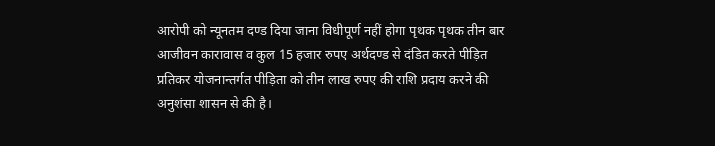आरोपी को न्यूनतम दण्ड दिया जाना विधीपूर्ण नहीं होगा पृथक पृथक तीन बार आजीवन कारावास व कुल 15 हजार रुपए अर्थदण्ड से दंडित करते पीड़ित प्रतिकर योजनान्तर्गत पीड़िता को तीन लाख रुपए की राशि प्रदाय करने की अनुशंसा शासन से की है।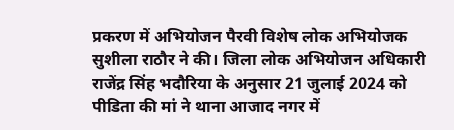प्रकरण में अभियोजन पैरवी विशेष लोक अभियोजक सुशीला राठौर ने की। जिला लोक अभियोजन अधिकारी राजेंद्र सिंह भदौरिया के अनुसार 21 जुलाई 2024 को पीडिता की मां ने थाना आजाद नगर में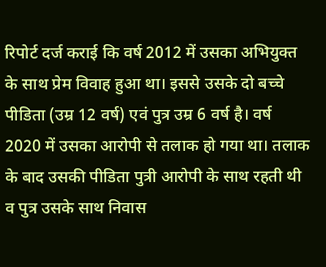रिपोर्ट दर्ज कराई कि वर्ष 2012 में उसका अभियुक्त के साथ प्रेम विवाह हुआ था। इससे उसके दो बच्चे पीडिता (उम्र 12 वर्ष) एवं पुत्र उम्र 6 वर्ष है। वर्ष 2020 में उसका आरोपी से तलाक हो गया था। तलाक के बाद उसकी पीडिता पुत्री आरोपी के साथ रहती थी व पुत्र उसके साथ निवास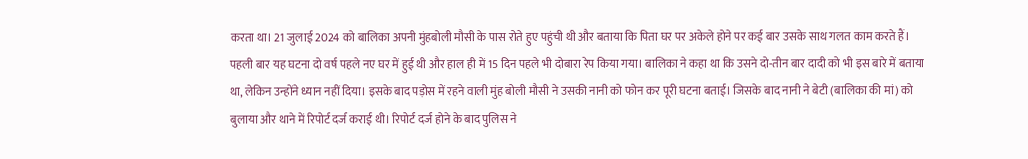करता था। 21 जुलाई 2024 को बालिका अपनी मुंहबोली मौसी के पास रोते हुए पहुंची थी और बताया कि पिता घर पर अकेले होने पर कई बार उसके साथ गलत काम करते हैं। पहली बार यह घटना दो वर्ष पहले नए घर में हुई थी और हाल ही में 15 दिन पहले भी दोबारा रेप किया गया। बालिका ने कहा था कि उसने दो-तीन बार दादी को भी इस बारे में बताया था, लेकिन उन्होंने ध्यान नहीं दिया। इसके बाद पड़ोस में रहने वाली मुंह बोली मौसी ने उसकी नानी को फोन कर पूरी घटना बताई। जिसके बाद नानी ने बेटी (बालिका की मां) को बुलाया और थाने में रिपोर्ट दर्ज कराई थी। रिपोर्ट दर्ज होने के बाद पुलिस ने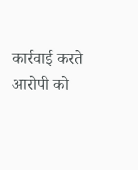कार्रवाई करते आरोपी को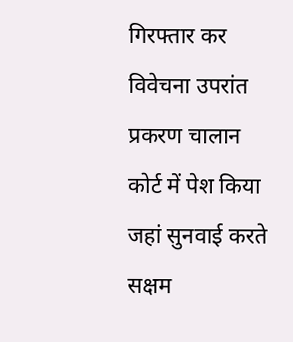गिरफ्तार कर विवेचना उपरांत प्रकरण चालान कोर्ट में पेश किया जहां सुनवाई करते सक्षम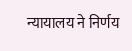न्यायालय ने निर्णय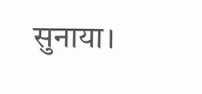सुनाया।